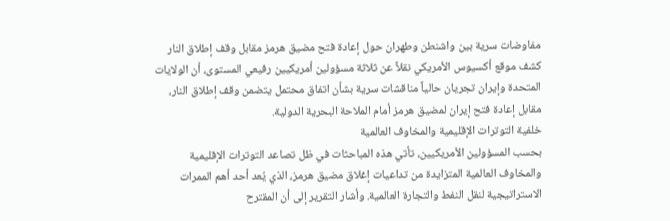مفاوضات سرية بين واشنطن وطهران حول إعادة فتح مضيق هرمز مقابل وقف إطلاق النار
كشف موقع أكسيوس الأمريكي نقلاً عن ثلاثة مسؤولين أمريكيين رفيعي المستوى، أن الولايات المتحدة وإيران تجريان حالياً مناقشات سرية بشأن اتفاق محتمل يتضمن وقف إطلاق النار، مقابل إعادة فتح إيران لمضيق هرمز أمام الملاحة البحرية الدولية.
خلفية التوترات الإقليمية والمخاوف العالمية
بحسب المسؤولين الأمريكيين، تأتي هذه المباحثات في ظل تصاعد التوترات الإقليمية والمخاوف العالمية المتزايدة من تداعيات إغلاق مضيق هرمز، الذي يُعد أحد أهم الممرات الاستراتيجية لنقل النفط والتجارة العالمية. وأشار التقرير إلى أن المقترح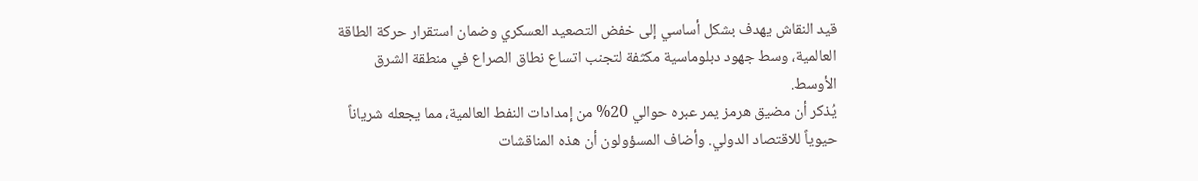قيد النقاش يهدف بشكل أساسي إلى خفض التصعيد العسكري وضمان استقرار حركة الطاقة العالمية، وسط جهود دبلوماسية مكثفة لتجنب اتساع نطاق الصراع في منطقة الشرق الأوسط.
يُذكر أن مضيق هرمز يمر عبره حوالي 20% من إمدادات النفط العالمية، مما يجعله شرياناً حيوياً للاقتصاد الدولي. وأضاف المسؤولون أن هذه المناقشات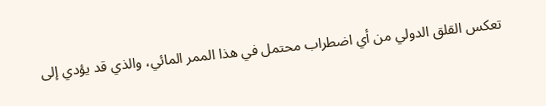تعكس القلق الدولي من أي اضطراب محتمل في هذا الممر المائي، والذي قد يؤدي إلى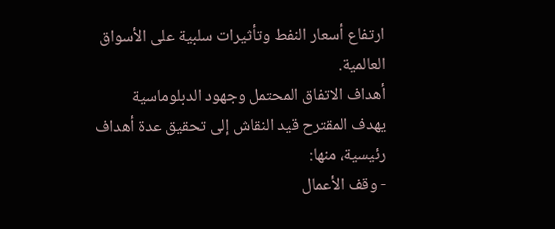ارتفاع أسعار النفط وتأثيرات سلبية على الأسواق العالمية.
أهداف الاتفاق المحتمل وجهود الدبلوماسية
يهدف المقترح قيد النقاش إلى تحقيق عدة أهداف رئيسية، منها:
- وقف الأعمال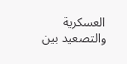العسكرية والتصعيد بين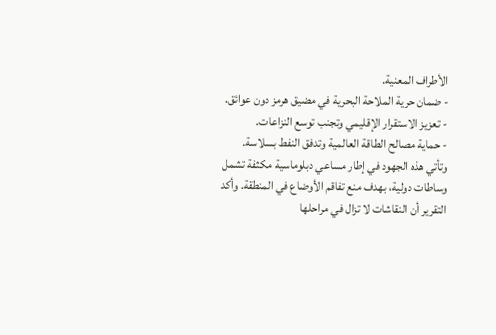الأطراف المعنية.
- ضمان حرية الملاحة البحرية في مضيق هرمز دون عوائق.
- تعزيز الاستقرار الإقليمي وتجنب توسع النزاعات.
- حماية مصالح الطاقة العالمية وتدفق النفط بسلاسة.
وتأتي هذه الجهود في إطار مساعي دبلوماسية مكثفة تشمل وساطات دولية، بهدف منع تفاقم الأوضاع في المنطقة. وأكد التقرير أن النقاشات لا تزال في مراحلها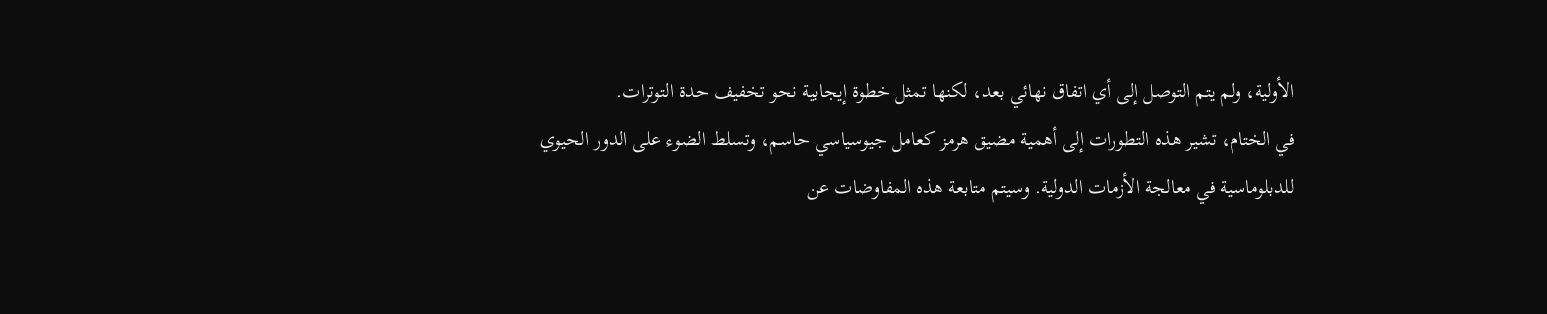الأولية، ولم يتم التوصل إلى أي اتفاق نهائي بعد، لكنها تمثل خطوة إيجابية نحو تخفيف حدة التوترات.
في الختام، تشير هذه التطورات إلى أهمية مضيق هرمز كعامل جيوسياسي حاسم، وتسلط الضوء على الدور الحيوي للدبلوماسية في معالجة الأزمات الدولية. وسيتم متابعة هذه المفاوضات عن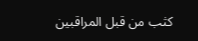كثب من قبل المراقبين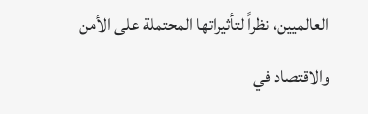العالميين، نظراً لتأثيراتها المحتملة على الأمن والاقتصاد في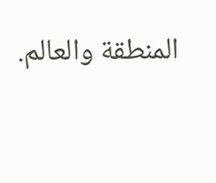المنطقة والعالم.